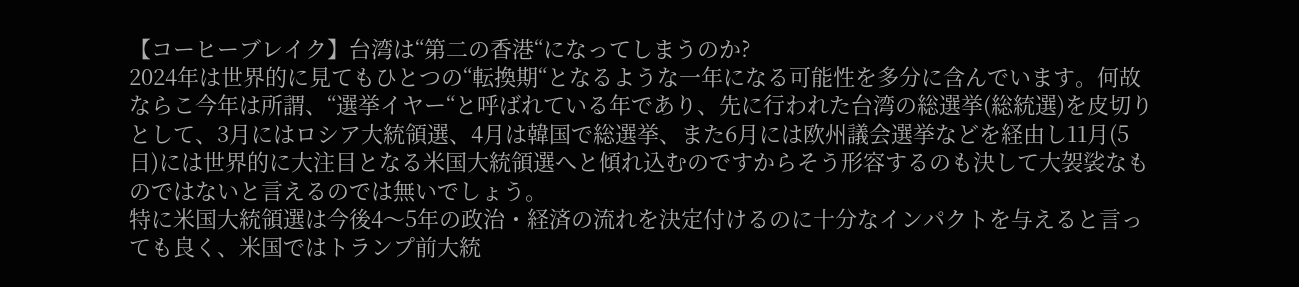【コーヒーブレイク】台湾は“第二の香港“になってしまうのか?
2024年は世界的に見てもひとつの“転換期“となるような一年になる可能性を多分に含んでいます。何故ならこ今年は所謂、“選挙イヤー“と呼ばれている年であり、先に行われた台湾の総選挙(総統選)を皮切りとして、3月にはロシア大統領選、4月は韓国で総選挙、また6月には欧州議会選挙などを経由し11月(5日)には世界的に大注目となる米国大統領選へと傾れ込むのですからそう形容するのも決して大袈裟なものではないと言えるのでは無いでしょう。
特に米国大統領選は今後4〜5年の政治・経済の流れを決定付けるのに十分なインパクトを与えると言っても良く、米国ではトランプ前大統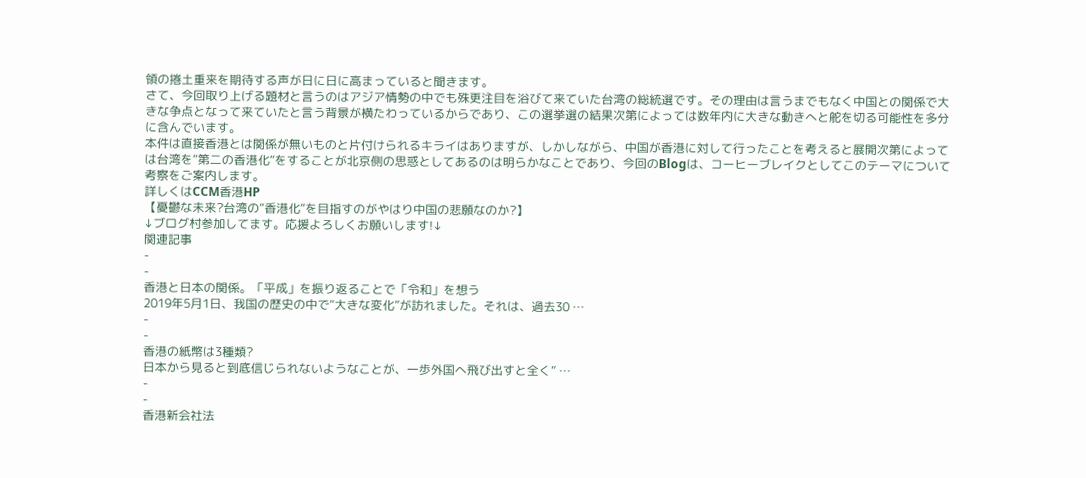領の捲土重来を期待する声が日に日に高まっていると聞きます。
さて、今回取り上げる題材と言うのはアジア情勢の中でも殊更注目を浴びて来ていた台湾の総統選です。その理由は言うまでもなく中国との関係で大きな争点となって来ていたと言う背景が横たわっているからであり、この選挙選の結果次第によっては数年内に大きな動きへと舵を切る可能性を多分に含んでいます。
本件は直接香港とは関係が無いものと片付けられるキライはありますが、しかしながら、中国が香港に対して行ったことを考えると展開次第によっては台湾を“第二の香港化“をすることが北京側の思惑としてあるのは明らかなことであり、今回のBlogは、コーヒーブレイクとしてこのテーマについて考察をご案内します。
詳しくはCCM香港HP
【憂鬱な未来?台湾の“香港化“を目指すのがやはり中国の悲願なのか?】
↓ブログ村参加してます。応援よろしくお願いします!↓
関連記事
-
-
香港と日本の関係。「平成」を振り返ることで「令和」を想う
2019年5月1日、我国の歴史の中で“大きな変化”が訪れました。それは、過去30 …
-
-
香港の紙幣は3種類?
日本から見ると到底信じられないようなことが、一歩外国へ飛び出すと全く” …
-
-
香港新会社法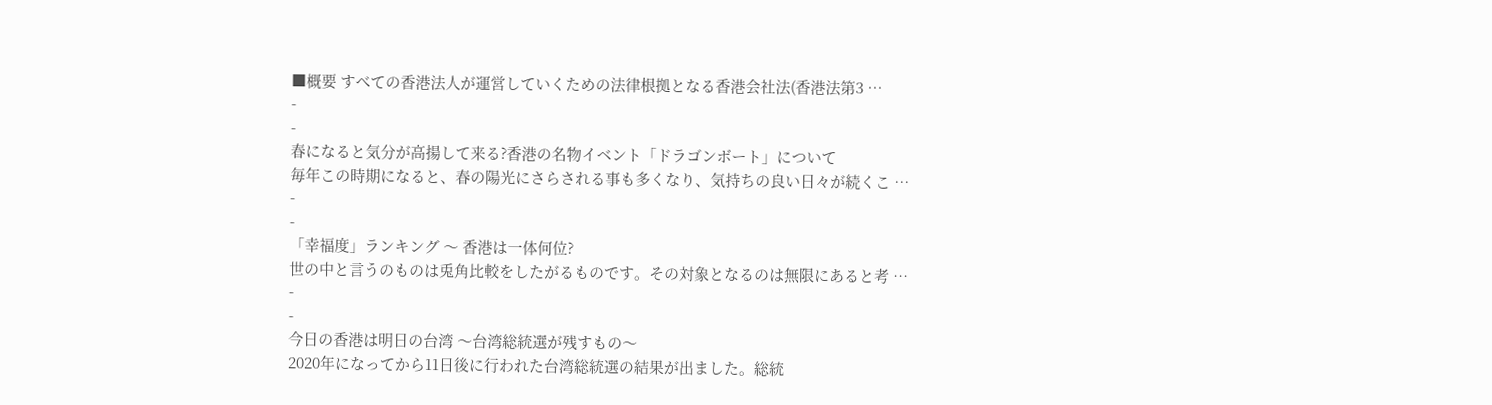■概要 すべての香港法人が運営していくための法律根拠となる香港会社法(香港法第3 …
-
-
春になると気分が高揚して来る?香港の名物イベント「ドラゴンボート」について
毎年この時期になると、春の陽光にさらされる事も多くなり、気持ちの良い日々が続くこ …
-
-
「幸福度」ランキング 〜 香港は一体何位?
世の中と言うのものは兎角比較をしたがるものです。その対象となるのは無限にあると考 …
-
-
今日の香港は明日の台湾 〜台湾総統選が残すもの〜
2020年になってから11日後に行われた台湾総統選の結果が出ました。総統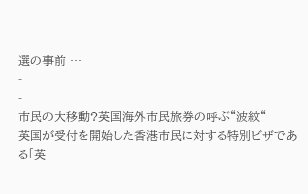選の事前 …
-
-
市民の大移動?英国海外市民旅券の呼ぶ“波紋“
英国が受付を開始した香港市民に対する特別ビザである「英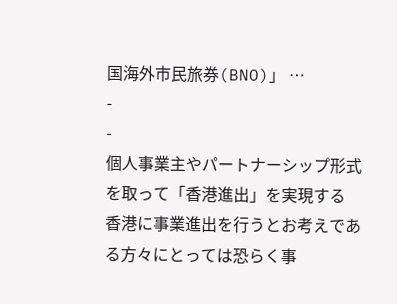国海外市民旅券(BNO)」 …
-
-
個人事業主やパートナーシップ形式を取って「香港進出」を実現する
香港に事業進出を行うとお考えである方々にとっては恐らく事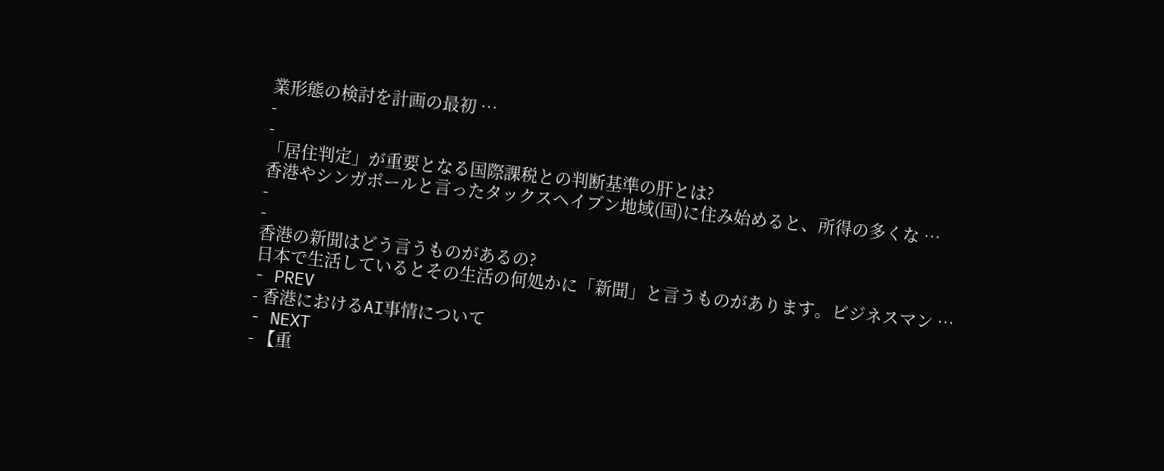業形態の検討を計画の最初 …
-
-
「居住判定」が重要となる国際課税との判断基準の肝とは?
香港やシンガポールと言ったタックスヘイブン地域(国)に住み始めると、所得の多くな …
-
-
香港の新聞はどう言うものがあるの?
日本で生活しているとその生活の何処かに「新聞」と言うものがあります。ビジネスマン …
- PREV
- 香港におけるAI事情について
- NEXT
- 【重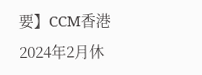要】CCM香港 2024年2月休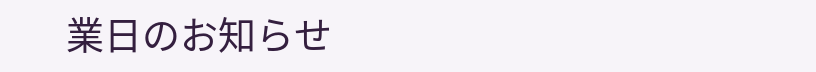業日のお知らせ